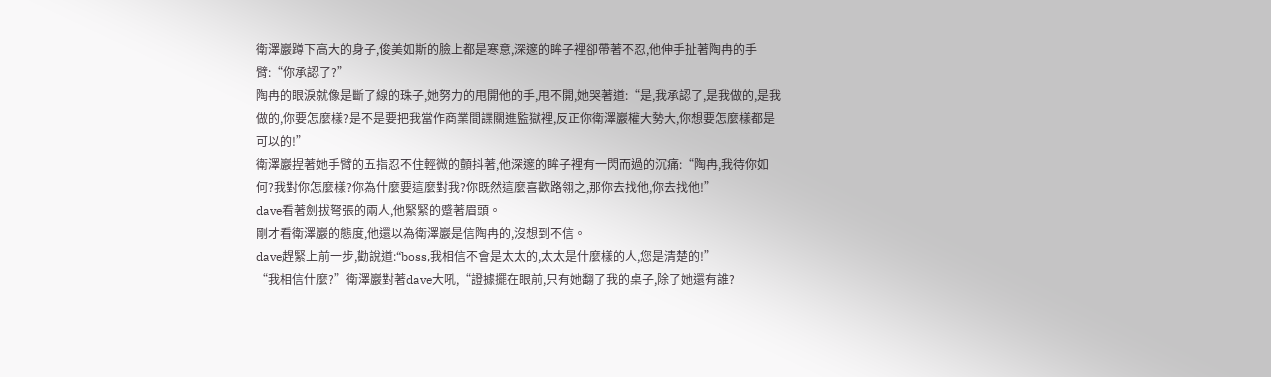衛澤巖蹲下高大的身子,俊美如斯的臉上都是寒意,深邃的眸子裡卻帶著不忍,他伸手扯著陶冉的手臂:“你承認了?”
陶冉的眼淚就像是斷了線的珠子,她努力的甩開他的手,甩不開,她哭著道:“是,我承認了,是我做的,是我做的,你要怎麼樣?是不是要把我當作商業間諜關進監獄裡,反正你衛澤巖權大勢大,你想要怎麼樣都是可以的!”
衛澤巖捏著她手臂的五指忍不住輕微的顫抖著,他深邃的眸子裡有一閃而過的沉痛:“陶冉,我待你如何?我對你怎麼樣?你為什麼要這麼對我?你既然這麼喜歡路翎之,那你去找他,你去找他!”
dave看著劍拔弩張的兩人,他緊緊的蹙著眉頭。
剛才看衛澤巖的態度,他還以為衛澤巖是信陶冉的,沒想到不信。
dave趕緊上前一步,勸說道:“boss,我相信不會是太太的,太太是什麼樣的人,您是清楚的!”
“我相信什麼?”衛澤巖對著dave大吼,“證據擺在眼前,只有她翻了我的桌子,除了她還有誰?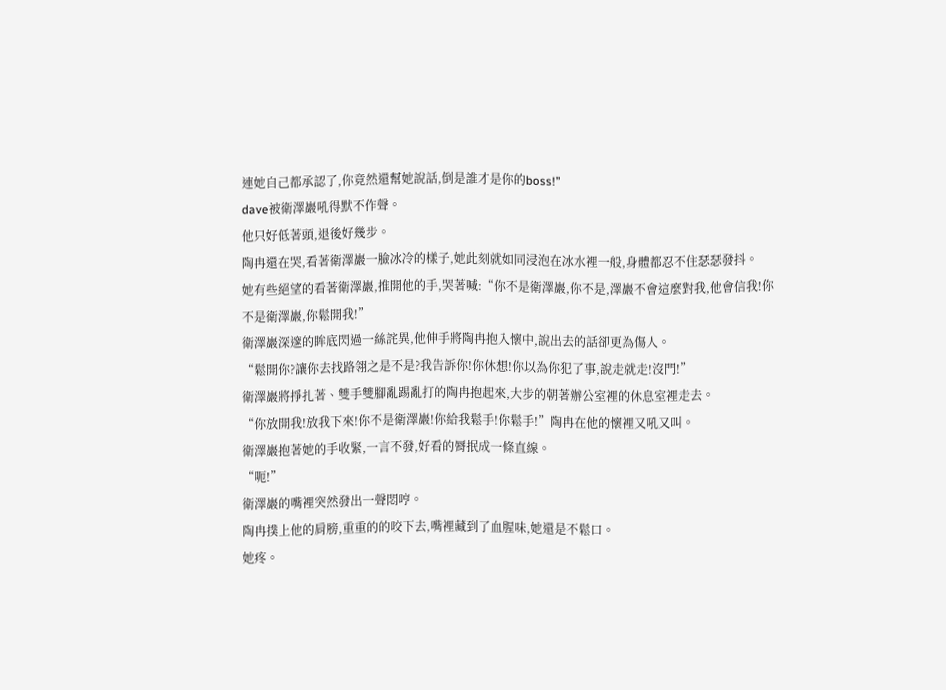連她自己都承認了,你竟然還幫她說話,倒是誰才是你的boss!”
dave被衛澤巖吼得默不作聲。
他只好低著頭,退後好幾步。
陶冉還在哭,看著衛澤巖一臉冰冷的樣子,她此刻就如同浸泡在冰水裡一般,身體都忍不住瑟瑟發抖。
她有些絕望的看著衛澤巖,推開他的手,哭著喊:“你不是衛澤巖,你不是,澤巖不會這麼對我,他會信我!你不是衛澤巖,你鬆開我!”
衛澤巖深邃的眸底閃過一絲詫異,他伸手將陶冉抱入懷中,說出去的話卻更為傷人。
“鬆開你?讓你去找路翎之是不是?我告訴你!你休想!你以為你犯了事,說走就走!沒門!”
衛澤巖將掙扎著、雙手雙腳亂踢亂打的陶冉抱起來,大步的朝著辦公室裡的休息室裡走去。
“你放開我!放我下來!你不是衛澤巖!你給我鬆手!你鬆手!”陶冉在他的懷裡又吼又叫。
衛澤巖抱著她的手收緊,一言不發,好看的脣抿成一條直線。
“呃!”
衛澤巖的嘴裡突然發出一聲悶哼。
陶冉撲上他的肩膀,重重的的咬下去,嘴裡藏到了血腥味,她還是不鬆口。
她疼。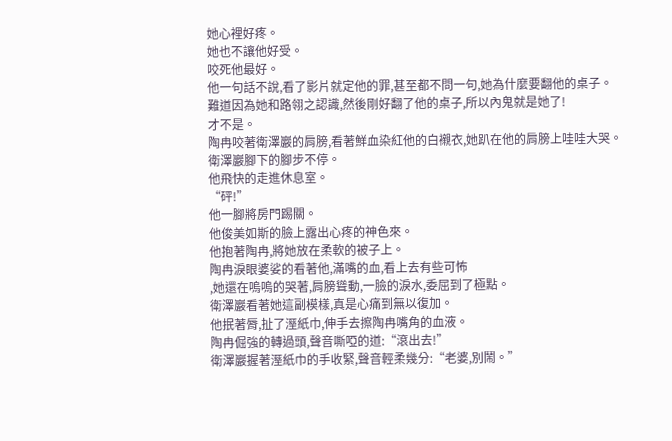她心裡好疼。
她也不讓他好受。
咬死他最好。
他一句話不說,看了影片就定他的罪,甚至都不問一句,她為什麼要翻他的桌子。
難道因為她和路翎之認識,然後剛好翻了他的桌子,所以內鬼就是她了!
才不是。
陶冉咬著衛澤巖的肩膀,看著鮮血染紅他的白襯衣,她趴在他的肩膀上哇哇大哭。
衛澤巖腳下的腳步不停。
他飛快的走進休息室。
“砰!”
他一腳將房門踢關。
他俊美如斯的臉上露出心疼的神色來。
他抱著陶冉,將她放在柔軟的被子上。
陶冉淚眼婆娑的看著他,滿嘴的血,看上去有些可怖
,她還在嗚嗚的哭著,肩膀聳動,一臉的淚水,委屈到了極點。
衛澤巖看著她這副模樣,真是心痛到無以復加。
他抿著脣,扯了溼紙巾,伸手去擦陶冉嘴角的血液。
陶冉倔強的轉過頭,聲音嘶啞的道:“滾出去!”
衛澤巖握著溼紙巾的手收緊,聲音輕柔幾分:“老婆,別鬧。”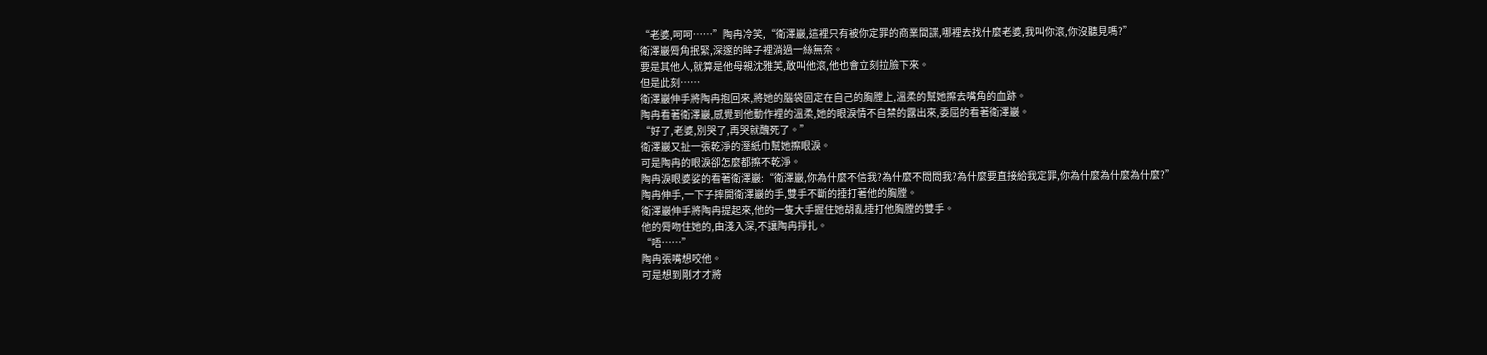“老婆,呵呵……”陶冉冷笑,“衛澤巖,這裡只有被你定罪的商業間諜,哪裡去找什麼老婆,我叫你滾,你沒聽見嗎?”
衛澤巖脣角抿緊,深邃的眸子裡淌過一絲無奈。
要是其他人,就算是他母親沈雅芙,敢叫他滾,他也會立刻拉臉下來。
但是此刻……
衛澤巖伸手將陶冉抱回來,將她的腦袋固定在自己的胸膛上,溫柔的幫她擦去嘴角的血跡。
陶冉看著衛澤巖,感覺到他動作裡的溫柔,她的眼淚情不自禁的露出來,委屈的看著衛澤巖。
“好了,老婆,別哭了,再哭就醜死了。”
衛澤巖又扯一張乾淨的溼紙巾幫她擦眼淚。
可是陶冉的眼淚卻怎麼都擦不乾淨。
陶冉淚眼婆娑的看著衛澤巖:“衛澤巖,你為什麼不信我?為什麼不問問我?為什麼要直接給我定罪,你為什麼為什麼為什麼?”
陶冉伸手,一下子摔開衛澤巖的手,雙手不斷的捶打著他的胸膛。
衛澤巖伸手將陶冉提起來,他的一隻大手握住她胡亂捶打他胸膛的雙手。
他的脣吻住她的,由淺入深,不讓陶冉掙扎。
“唔……”
陶冉張嘴想咬他。
可是想到剛才才將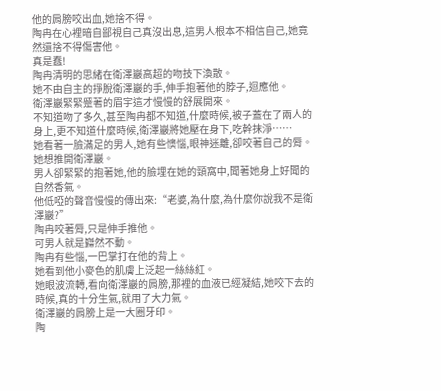他的肩膀咬出血,她捨不得。
陶冉在心裡暗自鄙視自己真沒出息,這男人根本不相信自己,她竟然還捨不得傷害他。
真是蠢!
陶冉清明的思緒在衛澤巖高超的吻技下渙散。
她不由自主的掙脫衛澤巖的手,伸手抱著他的脖子,迴應他。
衛澤巖緊緊蹙著的眉宇這才慢慢的舒展開來。
不知道吻了多久,甚至陶冉都不知道,什麼時候,被子蓋在了兩人的身上,更不知道什麼時候,衛澤巖將她壓在身下,吃幹抹淨……
她看著一臉滿足的男人,她有些懊惱,眼神迷離,卻咬著自己的脣。
她想推開衛澤巖。
男人卻緊緊的抱著她,他的臉埋在她的頸窩中,聞著她身上好聞的自然香氣。
他低啞的聲音慢慢的傳出來:“老婆,為什麼,為什麼你說我不是衛澤巖?”
陶冉咬著脣,只是伸手推他。
可男人就是巋然不動。
陶冉有些惱,一巴掌打在他的背上。
她看到他小麥色的肌膚上泛起一絲絲紅。
她眼波流轉,看向衛澤巖的肩膀,那裡的血液已經凝結,她咬下去的時候,真的十分生氣,就用了大力氣。
衛澤巖的肩膀上是一大圈牙印。
陶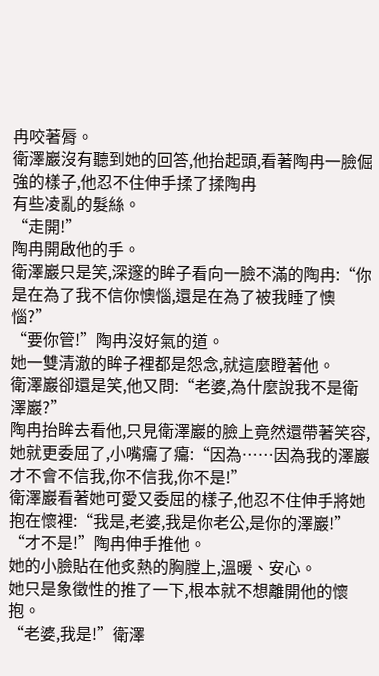冉咬著脣。
衛澤巖沒有聽到她的回答,他抬起頭,看著陶冉一臉倔強的樣子,他忍不住伸手揉了揉陶冉
有些凌亂的髮絲。
“走開!”
陶冉開啟他的手。
衛澤巖只是笑,深邃的眸子看向一臉不滿的陶冉:“你是在為了我不信你懊惱,還是在為了被我睡了懊惱?”
“要你管!”陶冉沒好氣的道。
她一雙清澈的眸子裡都是怨念,就這麼瞪著他。
衛澤巖卻還是笑,他又問:“老婆,為什麼說我不是衛澤巖?”
陶冉抬眸去看他,只見衛澤巖的臉上竟然還帶著笑容,她就更委屈了,小嘴癟了癟:“因為……因為我的澤巖才不會不信我,你不信我,你不是!”
衛澤巖看著她可愛又委屈的樣子,他忍不住伸手將她抱在懷裡:“我是,老婆,我是你老公,是你的澤巖!”
“才不是!”陶冉伸手推他。
她的小臉貼在他炙熱的胸膛上,溫暖、安心。
她只是象徵性的推了一下,根本就不想離開他的懷抱。
“老婆,我是!”衛澤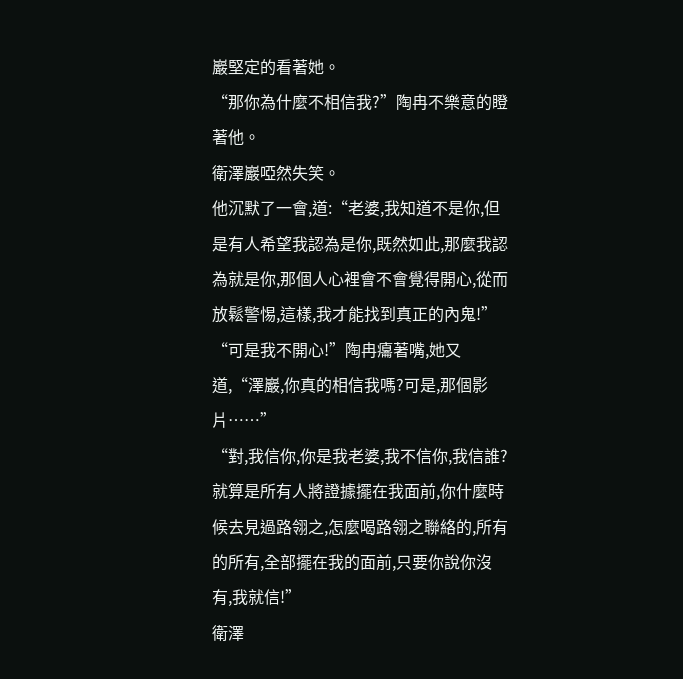巖堅定的看著她。
“那你為什麼不相信我?”陶冉不樂意的瞪著他。
衛澤巖啞然失笑。
他沉默了一會,道:“老婆,我知道不是你,但是有人希望我認為是你,既然如此,那麼我認為就是你,那個人心裡會不會覺得開心,從而放鬆警惕,這樣,我才能找到真正的內鬼!”
“可是我不開心!”陶冉癟著嘴,她又道,“澤巖,你真的相信我嗎?可是,那個影片……”
“對,我信你,你是我老婆,我不信你,我信誰?就算是所有人將證據擺在我面前,你什麼時候去見過路翎之,怎麼喝路翎之聯絡的,所有的所有,全部擺在我的面前,只要你說你沒有,我就信!”
衛澤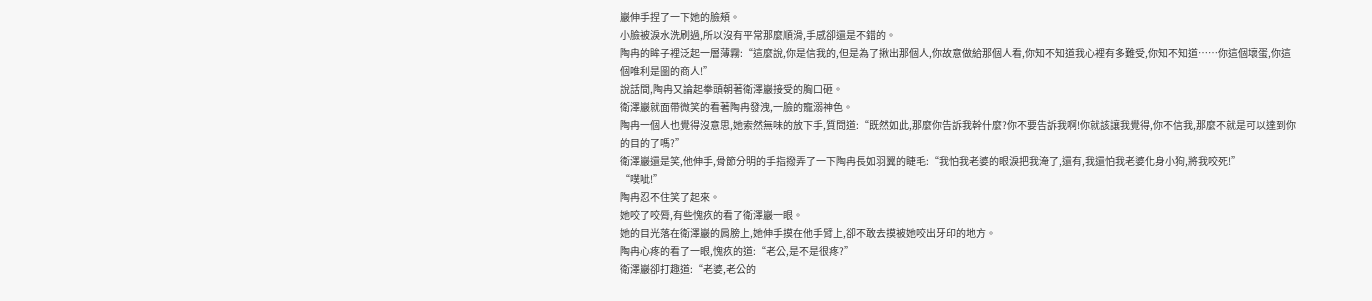巖伸手捏了一下她的臉頰。
小臉被淚水洗刷過,所以沒有平常那麼順滑,手感卻還是不錯的。
陶冉的眸子裡泛起一層薄霧:“這麼說,你是信我的,但是為了揪出那個人,你故意做給那個人看,你知不知道我心裡有多難受,你知不知道……你這個壞蛋,你這個唯利是圖的商人!”
說話間,陶冉又論起拳頭朝著衛澤巖接受的胸口砸。
衛澤巖就面帶微笑的看著陶冉發洩,一臉的寵溺神色。
陶冉一個人也覺得沒意思,她索然無味的放下手,質問道:“既然如此,那麼你告訴我幹什麼?你不要告訴我啊!你就該讓我覺得,你不信我,那麼不就是可以達到你的目的了嗎?”
衛澤巖還是笑,他伸手,骨節分明的手指撥弄了一下陶冉長如羽翼的睫毛:“我怕我老婆的眼淚把我淹了,還有,我還怕我老婆化身小狗,將我咬死!”
“噗呲!”
陶冉忍不住笑了起來。
她咬了咬脣,有些愧疚的看了衛澤巖一眼。
她的目光落在衛澤巖的肩膀上,她伸手摸在他手臂上,卻不敢去摸被她咬出牙印的地方。
陶冉心疼的看了一眼,愧疚的道:“老公,是不是很疼?”
衛澤巖卻打趣道:“老婆,老公的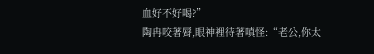血好不好喝?”
陶冉咬著脣,眼神裡待著嗔怪:“老公,你太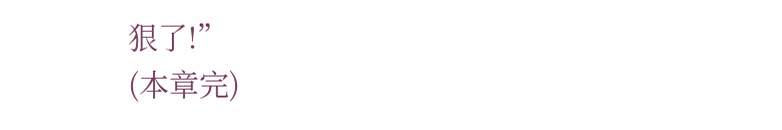狠了!”
(本章完)